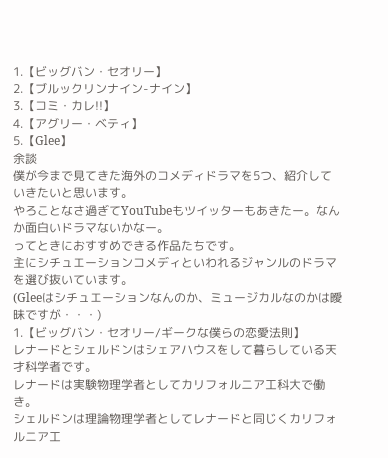1.【ビッグバン・セオリー】
2.【ブルックリンナイン-ナイン】
3.【コミ・カレ!!】
4.【アグリー・ベティ】
5.【Glee】
余談
僕が今まで見てきた海外のコメディドラマを5つ、紹介していきたいと思います。
やろことなさ過ぎてYouTubeもツイッターもあきたー。なんか面白いドラマないかなー。
ってときにおすすめできる作品たちです。
主にシチュエーションコメディといわれるジャンルのドラマを選び抜いています。
(Gleeはシチュエーションなんのか、ミュージカルなのかは曖昧ですが・・・)
1.【ビッグバン・セオリー/ギークな僕らの恋愛法則】
レナードとシェルドンはシェアハウスをして暮らしている天才科学者です。
レナードは実験物理学者としてカリフォルニア工科大で働き。
シェルドンは理論物理学者としてレナードと同じくカリフォルニア工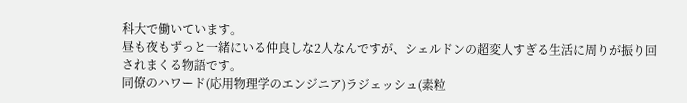科大で働いています。
昼も夜もずっと一緒にいる仲良しな2人なんですが、シェルドンの超変人すぎる生活に周りが振り回されまくる物語です。
同僚のハワード(応用物理学のエンジニア)ラジェッシュ(素粒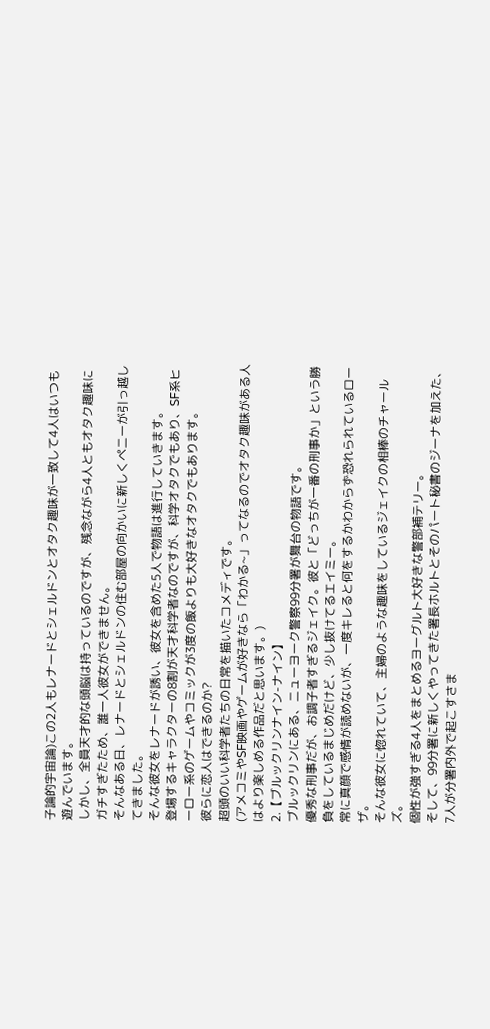子論的宇宙論)この2人もレナードとシェルドンとオタク趣味が一致して4人はいつも遊んでいます。
しかし、全員天才的な頭脳は持っているのですが、残念ながら4人ともオタク趣味にガチすぎたため、誰一人彼女ができません。
そんなある日、レナードとシェルドンの住む部屋の向かいに新しくペニーが引っ越してきました。
そんな彼女をレナードが誘い、彼女を含めた5人で物語は進行していきます。
登場するキャラクターの8割が天才科学者なのですが、科学オタクでもあり、SF系ヒーロー系のゲームやコミックが3度の飯よりも大好きなオタクでもあります。
彼らに恋人はできるのか?
超頭のいい科学者たちの日常を描いたコメディです。
(アメコミやSF映画やゲームが好きなら「わかる~」ってなるのでオタク趣味がある人はより楽しめる作品だと思います。)
2.【ブルックリンナイン-ナイン】
ブルックリンにある、ニューヨーク警察99分署が舞台の物語です。
優秀な刑事だが、お調子者すぎるジェイク。彼と「どっちが一番の刑事か」という勝負をしているまじめだけど、少し抜けてるエイミー。
常に真顔で感情が読めないが、一度キレると何をするかわからず恐れられているローザ。
そんな彼女に惚れていて、主婦のような趣味をしているジェイクの相棒のチャールズ。
個性が強すぎる4人をまとめるヨーグルト大好きな警部補テリー。
そして、99分署に新しくやってきた署長ホルトとそのパート秘書のジーナを加えた、7人が分署内外で起こすさま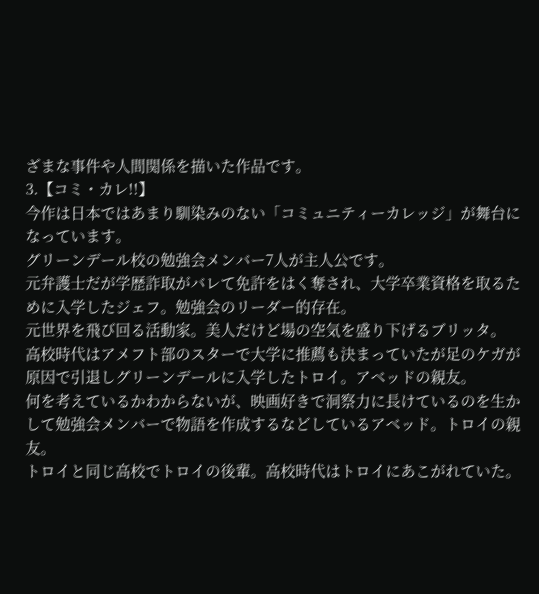ざまな事件や人間関係を描いた作品です。
3.【コミ・カレ!!】
今作は日本ではあまり馴染みのない「コミュニティーカレッジ」が舞台になっています。
グリーンデール校の勉強会メンバー7人が主人公です。
元弁護士だが学歴詐取がバレて免許をはく奪され、大学卒業資格を取るために入学したジェフ。勉強会のリーダー的存在。
元世界を飛び回る活動家。美人だけど場の空気を盛り下げるブリッタ。
高校時代はアメフト部のスターで大学に推薦も決まっていたが足のケガが原因で引退しグリーンデールに入学したトロイ。アベッドの親友。
何を考えているかわからないが、映画好きで洞察力に長けているのを生かして勉強会メンバーで物語を作成するなどしているアベッド。トロイの親友。
トロイと同じ高校でトロイの後輩。高校時代はトロイにあこがれていた。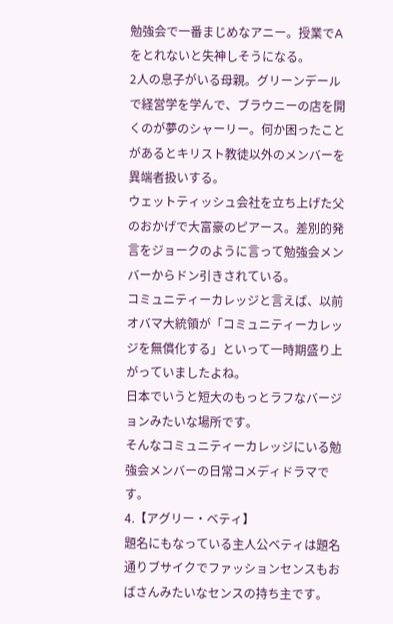勉強会で一番まじめなアニー。授業でAをとれないと失神しそうになる。
2人の息子がいる母親。グリーンデールで経営学を学んで、ブラウニーの店を開くのが夢のシャーリー。何か困ったことがあるとキリスト教徒以外のメンバーを異端者扱いする。
ウェットティッシュ会社を立ち上げた父のおかげで大富豪のピアース。差別的発言をジョークのように言って勉強会メンバーからドン引きされている。
コミュニティーカレッジと言えば、以前オバマ大統領が「コミュニティーカレッジを無償化する」といって一時期盛り上がっていましたよね。
日本でいうと短大のもっとラフなバージョンみたいな場所です。
そんなコミュニティーカレッジにいる勉強会メンバーの日常コメディドラマです。
4.【アグリー・ベティ】
題名にもなっている主人公ベティは題名通りブサイクでファッションセンスもおばさんみたいなセンスの持ち主です。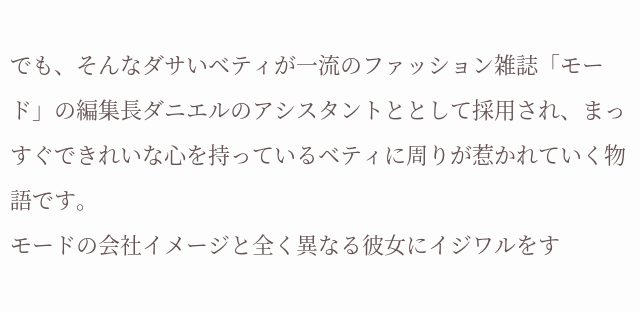でも、そんなダサいベティが一流のファッション雑誌「モード」の編集長ダニエルのアシスタントととして採用され、まっすぐできれいな心を持っているベティに周りが惹かれていく物語です。
モードの会社イメージと全く異なる彼女にイジワルをす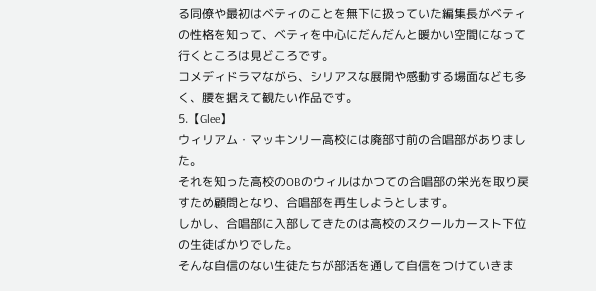る同僚や最初はベティのことを無下に扱っていた編集長がベティの性格を知って、ベティを中心にだんだんと暖かい空間になって行くところは見どころです。
コメディドラマながら、シリアスな展開や感動する場面なども多く、腰を据えて観たい作品です。
5.【Glee】
ウィリアム・マッキンリー高校には廃部寸前の合唱部がありました。
それを知った高校のOBのウィルはかつての合唱部の栄光を取り戻すため顧問となり、合唱部を再生しようとします。
しかし、合唱部に入部してきたのは高校のスクールカースト下位の生徒ばかりでした。
そんな自信のない生徒たちが部活を通して自信をつけていきま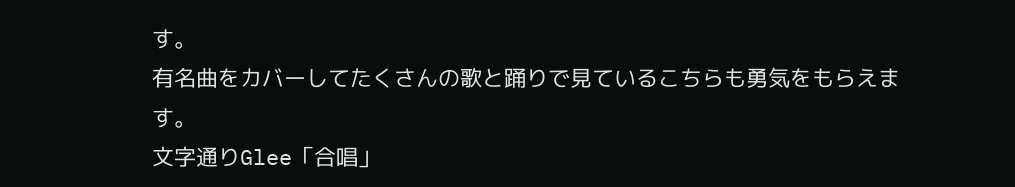す。
有名曲をカバーしてたくさんの歌と踊りで見ているこちらも勇気をもらえます。
文字通りGlee「合唱」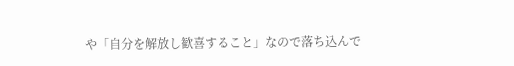や「自分を解放し歓喜すること」なので落ち込んで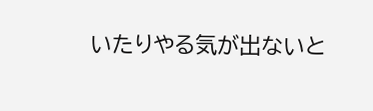いたりやる気が出ないと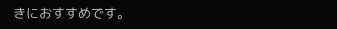きにおすすめです。